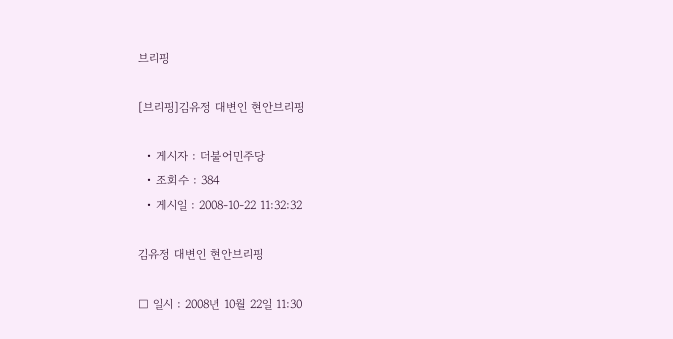브리핑

[브리핑]김유정 대변인 현안브리핑

  • 게시자 : 더불어민주당
  • 조회수 : 384
  • 게시일 : 2008-10-22 11:32:32

김유정 대변인 현안브리핑

□ 일시 : 2008년 10월 22일 11:30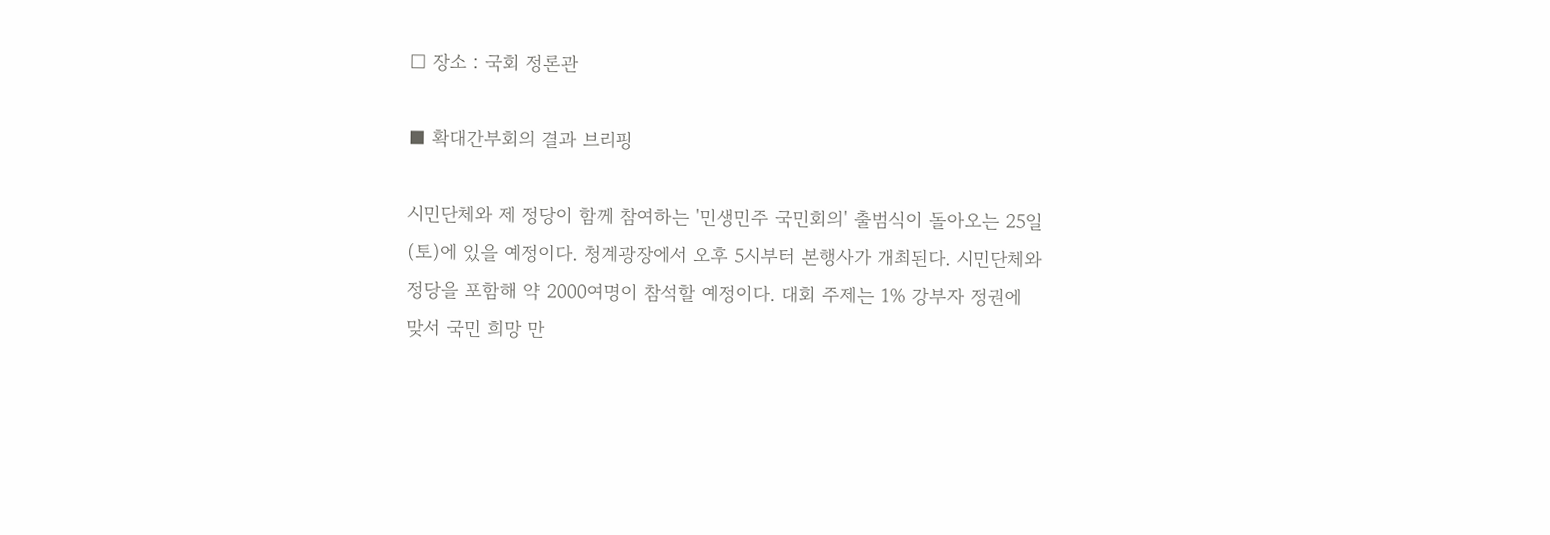□ 장소 : 국회 정론관

■ 확대간부회의 결과 브리핑

시민단체와 제 정당이 함께 참여하는 '민생민주 국민회의' 출범식이 돌아오는 25일(토)에 있을 예정이다. 청계광장에서 오후 5시부터 본행사가 개최된다. 시민단체와 정당을 포함해 약 2000여명이 참석할 예정이다. 대회 주제는 1% 강부자 정권에 맞서 국민 희망 만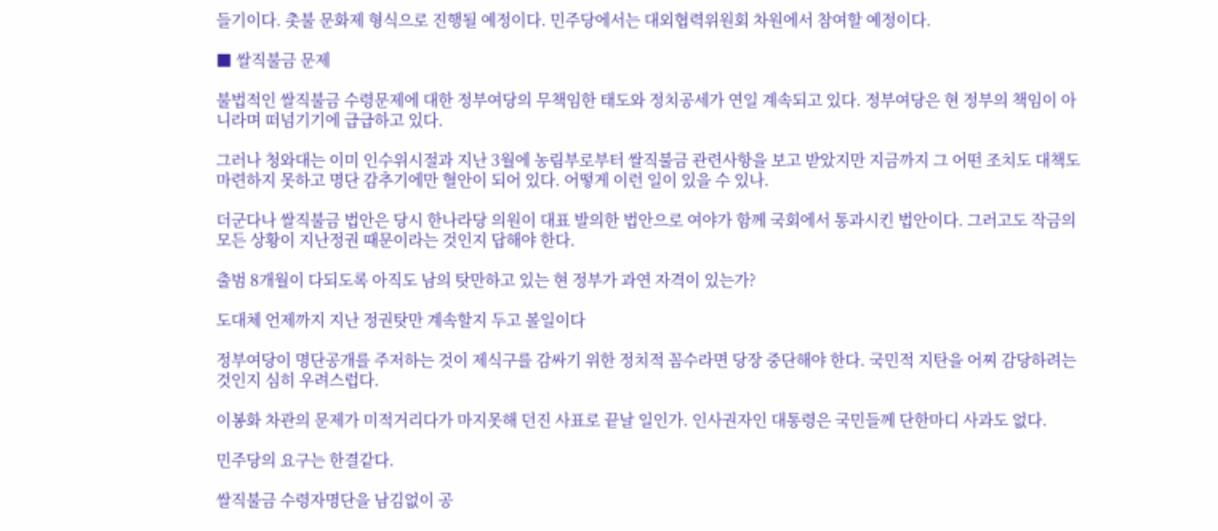들기이다. 촛불 문화제 형식으로 진행될 예정이다. 민주당에서는 대외협력위원회 차원에서 참여할 예정이다.

■ 쌀직불금 문제

불법적인 쌀직불금 수령문제에 대한 정부여당의 무책임한 태도와 정치공세가 연일 계속되고 있다. 정부여당은 현 정부의 책임이 아니라며 떠넘기기에 급급하고 있다.

그러나 청와대는 이미 인수위시절과 지난 3월에 농림부로부터 쌀직불금 관련사항을 보고 받았지만 지금까지 그 어떤 조치도 대책도 마련하지 못하고 명단 감추기에만 혈안이 되어 있다. 어떻게 이런 일이 있을 수 있나.

더군다나 쌀직불금 법안은 당시 한나라당 의원이 대표 발의한 법안으로 여야가 함께 국회에서 통과시킨 법안이다. 그러고도 작금의 모든 상황이 지난정권 때문이라는 것인지 답해야 한다.

출범 8개월이 다되도록 아직도 남의 탓만하고 있는 현 정부가 과연 자격이 있는가?

도대체 언제까지 지난 정권탓만 계속할지 두고 볼일이다

정부여당이 명단공개를 주저하는 것이 제식구를 감싸기 위한 정치적 꼼수라면 당장 중단해야 한다. 국민적 지탄을 어찌 감당하려는 것인지 심히 우려스럽다.

이봉화 차관의 문제가 미적거리다가 마지못해 던진 사표로 끝날 일인가. 인사권자인 대통령은 국민들께 단한마디 사과도 없다.

민주당의 요구는 한결같다.

쌀직불금 수령자명단을 남김없이 공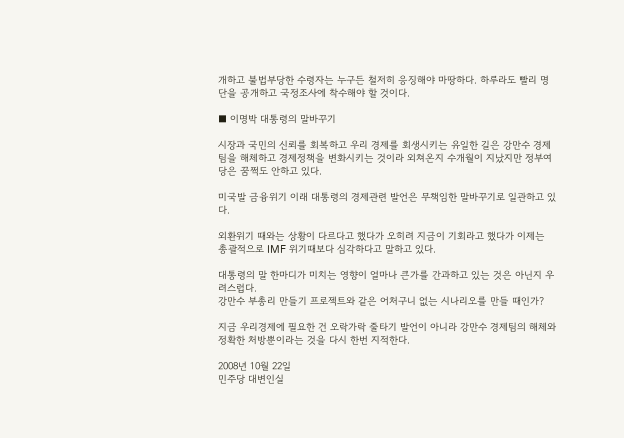개하고 불법부당한 수령자는 누구든 철저히 응징해야 마땅하다. 하루라도 빨리 명단을 공개하고 국정조사에 착수해야 할 것이다.

■ 이명박 대통령의 말바꾸기

시장과 국민의 신뢰를 회복하고 우리 경제를 회생시키는 유일한 길은 강만수 경제팀을 해체하고 경제정책을 변화시키는 것이라 외쳐온지 수개월이 지났지만 정부여당은 꿈쩍도 안하고 있다.

미국발 금융위기 이래 대통령의 경제관련 발언은 무책임한 말바꾸기로 일관하고 있다.

외환위기 때와는 상황이 다르다고 했다가 오히려 지금이 기회라고 했다가 이제는 총괄적으로 IMF 위기때보다 심각하다고 말하고 있다.

대통령의 말 한마디가 미치는 영향이 얼마나 큰가를 간과하고 있는 것은 아닌지 우려스럽다.
강만수 부총리 만들기 프로젝트와 같은 어처구니 없는 시나리오를 만들 때인가?

지금 우리경제에 필요한 건 오락가락 줄타기 발언이 아니라 강만수 경제팀의 해체와 정확한 처방뿐이라는 것을 다시 한번 지적한다.

2008년 10월 22일
민주당 대변인실